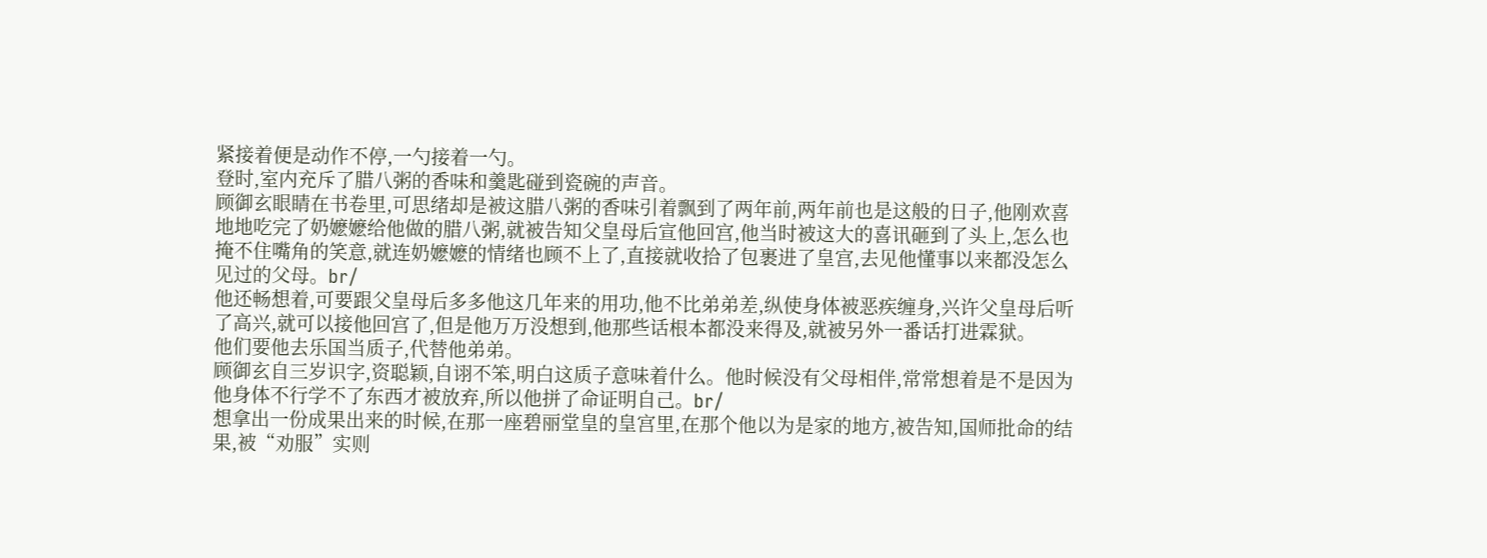紧接着便是动作不停,一勺接着一勺。
登时,室内充斥了腊八粥的香味和羹匙碰到瓷碗的声音。
顾御玄眼睛在书卷里,可思绪却是被这腊八粥的香味引着飘到了两年前,两年前也是这般的日子,他刚欢喜地地吃完了奶嬷嬷给他做的腊八粥,就被告知父皇母后宣他回宫,他当时被这大的喜讯砸到了头上,怎么也掩不住嘴角的笑意,就连奶嬷嬷的情绪也顾不上了,直接就收拾了包裹进了皇宫,去见他懂事以来都没怎么见过的父母。br/
他还畅想着,可要跟父皇母后多多他这几年来的用功,他不比弟弟差,纵使身体被恶疾缠身,兴许父皇母后听了高兴,就可以接他回宫了,但是他万万没想到,他那些话根本都没来得及,就被另外一番话打进霖狱。
他们要他去乐国当质子,代替他弟弟。
顾御玄自三岁识字,资聪颖,自诩不笨,明白这质子意味着什么。他时候没有父母相伴,常常想着是不是因为他身体不行学不了东西才被放弃,所以他拼了命证明自己。br/
想拿出一份成果出来的时候,在那一座碧丽堂皇的皇宫里,在那个他以为是家的地方,被告知,国师批命的结果,被“劝服”实则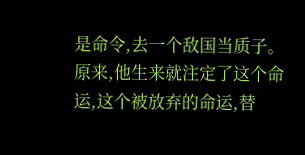是命令,去一个敌国当质子。
原来,他生来就注定了这个命运,这个被放弃的命运,替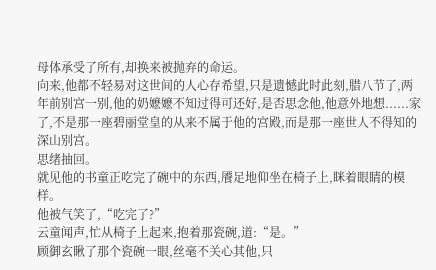母体承受了所有,却换来被抛弃的命运。
向来,他都不轻易对这世间的人心存希望,只是遗憾此时此刻,腊八节了,两年前别宫一别,他的奶嬷嬷不知过得可还好,是否思念他,他意外地想......家了,不是那一座碧丽堂皇的从来不属于他的宫殿,而是那一座世人不得知的深山别宫。
思绪抽回。
就见他的书童正吃完了碗中的东西,餍足地仰坐在椅子上,眯着眼睛的模样。
他被气笑了,“吃完了?”
云童闻声,忙从椅子上起来,抱着那瓷碗,道:“是。”
顾御玄瞅了那个瓷碗一眼,丝毫不关心其他,只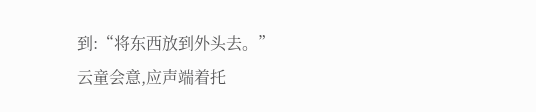到:“将东西放到外头去。”
云童会意,应声端着托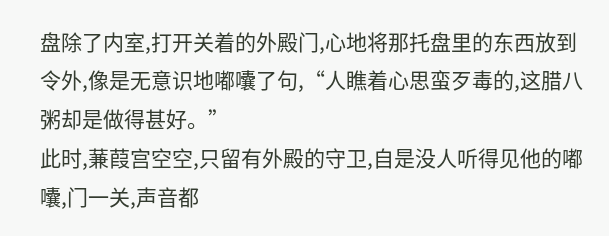盘除了内室,打开关着的外殿门,心地将那托盘里的东西放到令外,像是无意识地嘟囔了句,“人瞧着心思蛮歹毒的,这腊八粥却是做得甚好。”
此时,蒹葭宫空空,只留有外殿的守卫,自是没人听得见他的嘟囔,门一关,声音都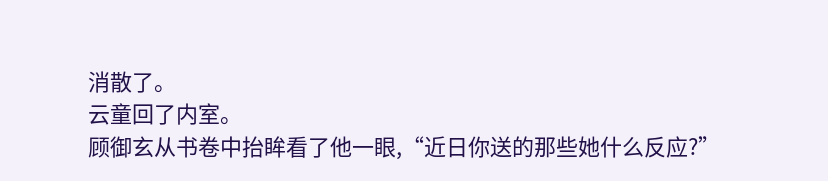消散了。
云童回了内室。
顾御玄从书卷中抬眸看了他一眼,“近日你送的那些她什么反应?”